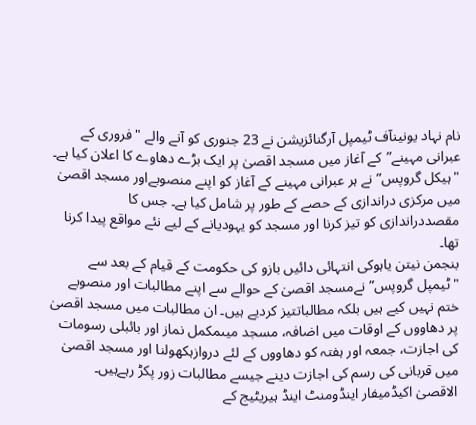نام نہاد یونینآف ٹیمپل آرگنائزیشن نے 23 جنوری کو آنے والے "فروری کے عبرانی مہینے”کے آغاز میں مسجد اقصیٰ پر ایک بڑے دھاوے کا اعلان کیا ہے۔
"ہیکل گروپس” نے ہر عبرانی مہینے کے آغاز کو اپنے منصوبےاور مسجد اقصیٰ میں مرکزی دراندازی کے حصے کے طور پر شامل کیا ہے۔ جس کا مقصددراندازی کو تیز کرنا اور مسجد کو یہودیانے کے لیے نئے مواقع پیدا کرنا تھا۔
بنجمن نیتن یاہوکی انتہائی دائیں بازو کی حکومت کے قیام کے بعد سے "ٹیمپل گروپس” نےمسجد اقصیٰ کے حوالے سے اپنے مطالبات اور منصوبے ختم نہیں کیے ہیں بلکہ مطالباتتیز کردیے ہیں۔ ان مطالبات میں مسجد اقصیٰ پر دھاووں کے اوقات میں اضافہ، مسجد میںمکمل نماز اور بائبلی رسومات کی اجازت، جمعہ اور ہفتہ کو دھاووں کے لئے دروازہکھولنا اور مسجد اقصیٰ میں قربانی کی رسم کی اجازت دینے جیسے مطالبات زور پکڑ رہےہیں۔
الاقصیٰ اکیڈمیفار اینڈومنٹ اینڈ ہیریٹیج کے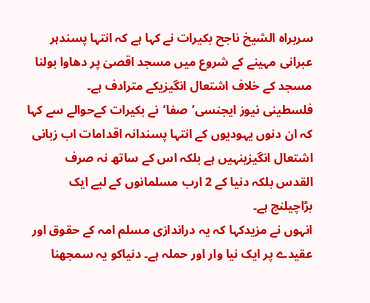سربراہ الشیخ ناجح بکیرات نے کہا ہے کہ انتہا پسندہر عبرانی مہینے کے شروع میں مسجد اقصیٰ پر دھاوا بولنا مسجد کے خلاف اشتعال انگیزیکے مترادف ہے۔
فلسطینی نیوز ایجنسی’صفا‘نے بکیرات کےحوالے سے کہا کہ ان دنوں یہودیوں کے انتہا پسندانہ اقدامات اب زبانی اشتعال انگیزینہیں ہے بلکہ اس کے ساتھ نہ صرف القدس بلکہ دنیا کے 2 ارب مسلمانوں کے لیے ایک بڑاچیلنج ہے۔
انہوں نے مزیدکہا کہ یہ دراندازی مسلم امہ کے حقوق اور عقیدے پر ایک نیا وار اور حملہ ہے۔ دنیاکو یہ سمجھنا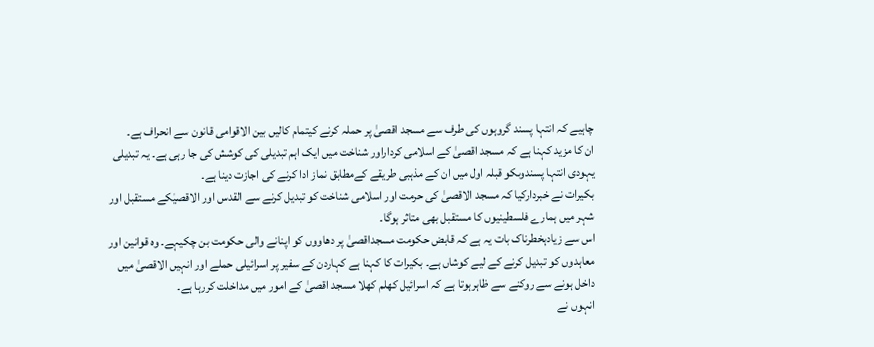چاہیے کہ انتہا پسند گروہوں کی طرف سے مسجد اقصیٰ پر حملہ کرنے کیتمام کالیں بین الاقوامی قانون سے انحراف ہے۔
ان کا مزید کہنا ہے کہ مسجد اقصیٰ کے اسلامی کرداراور شناخت میں ایک اہم تبدیلی کی کوشش کی جا رہی ہے۔ یہ تبدیلی یہودی انتہا پسندوںکو قبلہ اول میں ان کے مذہبی طریقے کےمطابق نماز ادا کرنے کی اجازت دینا ہے۔
بکیرات نے خبردارکیا کہ مسجد الاقصیٰ کی حرمت اور اسلامی شناخت کو تبدیل کرنے سے القدس اور الاقصیٰکے مستقبل اور شہر میں ہمارے فلسطینیوں کا مستقبل بھی متاثر ہوگا۔
اس سے زیادہخطرناک بات یہ ہے کہ قابض حکومت مسجداقصیٰ پر دھاووں کو اپنانے والی حکومت بن چکیہے۔ وہ قوانین اور معاہدوں کو تبدیل کرنے کے لیے کوشاں ہے۔ بکیرات کا کہنا ہے کہاردن کے سفیر پر اسرائیلی حملے اور انہیں الاقصیٰ میں داخل ہونے سے روکنے سے ظاہرہوتا ہے کہ اسرائیل کھلم کھلا مسجد اقصیٰ کے امور میں مداخلت کررہا ہے۔
انہوں نے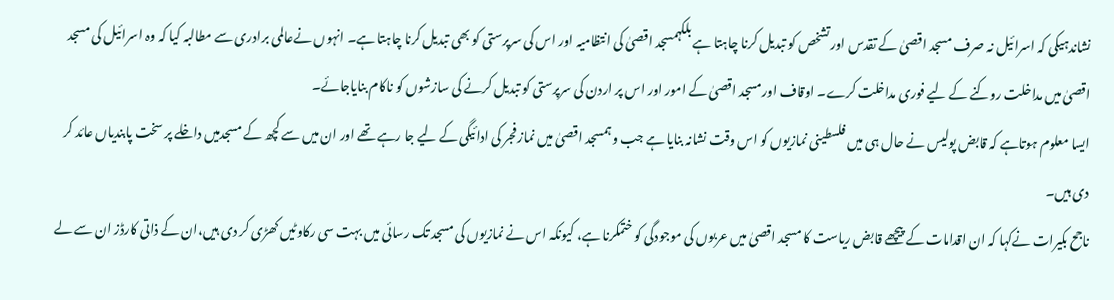نشاندہیکی کہ اسرائیل نہ صرف مسجد اقصیٰ کے تقدس اور تشخص کو تبدیل کرنا چاہتا ہے بلکہمسجد اقصیٰ کی انتظامیہ اور اس کی سرپرستی کو بھی تبدیل کرنا چاہتا ہے۔ انہوں نےعالمی برادری سے مطالبہ کیا کہ وہ اسرائیل کی مسجد اقصیٰ میں مداخلت روکنے کے لیے فوری مداخلت کرے۔ اوقاف اورمسجد اقصیٰ کے امور اور اس پر اردن کی سرپرستی کو تبدیل کرنے کی سازشوں کو ناکام بنایاجائے۔
ایسا معلوم ہوتاہے کہ قابض پولیس نے حال ہی میں فلسطینی نمازیوں کو اس وقت نشانہ بنایا ہے جب وہمسجد اقصیٰ میں نماز فجر کی ادائیگی کے لیے جا رہے تھے اور ان میں سے کچھ کے مسجدمیں داخلے پر سخت پابندیاں عائد کر دی ہیں۔
ناجح بکیرات نےکہا کہ ان اقدامات کے پیچھے قابض ریاست کا مسجد اقصیٰ میں عربوں کی موجودگی کو ختمکرنا ہے، کیونکہ اس نے نمازیوں کی مسجد تک رسائی میں بہت سی رکاوٹیں کھڑی کر دی ہیں،ان کے ذاتی کارڈز ان سے لے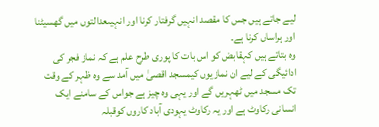لیے جاتے ہیں جس کا مقصد انہیں گرفتار کرنا اور انہیںعدالتوں میں گھسیٹنا اور ہراساں کرنا ہے۔
وہ بتاتے ہیں کہقابض کو اس بات کا پوری طرح علم ہے کہ نماز فجر کی ادائیگی کے لیے ان نمازیوں کیمسجد اقصیٰ میں آمد سے وہ ظہر کے وقت تک مسجد میں ٹھہریں گے اور یہی وہ چیز ہے جواس کے سامنے ایک انسانی رکاوٹ ہے اور یہ رکاوٹ یہودی آباد کاروں کوقبلہ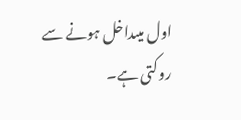اول میںداخل ہونے سے روکتی ہے۔